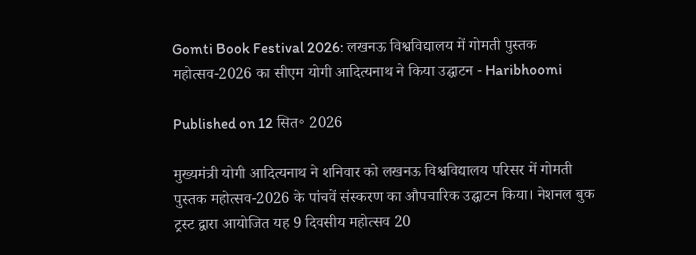Gomti Book Festival 2026: लखनऊ विश्वविद्यालय में गोमती पुस्तक महोत्सव-2026 का सीएम योगी आदित्यनाथ ने किया उद्घाटन - Haribhoomi

Published on 12 सित॰ 2026

मुख्यमंत्री योगी आदित्यनाथ ने शनिवार को लखनऊ विश्वविद्यालय परिसर में गोमती पुस्तक महोत्सव-2026 के पांचवें संस्करण का औपचारिक उद्घाटन किया। नेशनल बुक ट्रस्ट द्वारा आयोजित यह 9 दिवसीय महोत्सव 20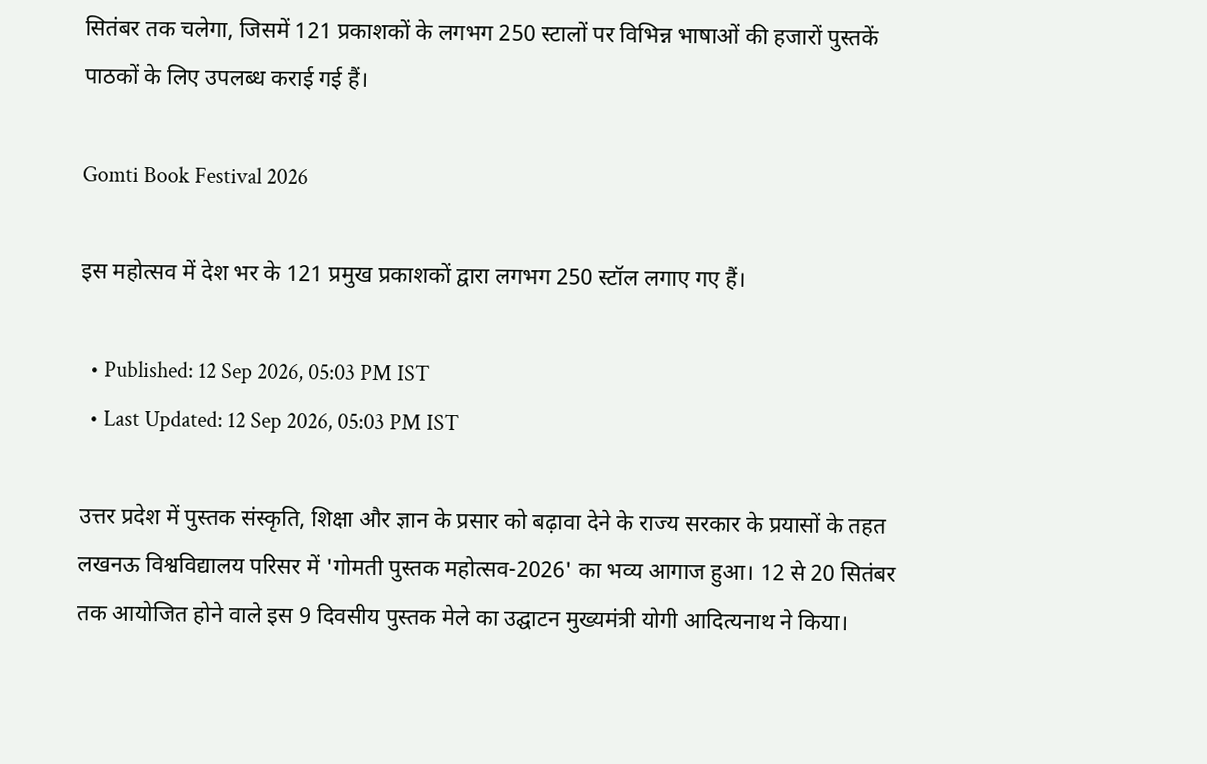सितंबर तक चलेगा, जिसमें 121 प्रकाशकों के लगभग 250 स्टालों पर विभिन्न भाषाओं की हजारों पुस्तकें पाठकों के लिए उपलब्ध कराई गई हैं।

Gomti Book Festival 2026

इस महोत्सव में देश भर के 121 प्रमुख प्रकाशकों द्वारा लगभग 250 स्टॉल लगाए गए हैं।

  • Published: 12 Sep 2026, 05:03 PM IST
  • Last Updated: 12 Sep 2026, 05:03 PM IST

उत्तर प्रदेश में पुस्तक संस्कृति, शिक्षा और ज्ञान के प्रसार को बढ़ावा देने के राज्य सरकार के प्रयासों के तहत लखनऊ विश्वविद्यालय परिसर में 'गोमती पुस्तक महोत्सव-2026' का भव्य आगाज हुआ। 12 से 20 सितंबर तक आयोजित होने वाले इस 9 दिवसीय पुस्तक मेले का उद्घाटन मुख्यमंत्री योगी आदित्यनाथ ने किया।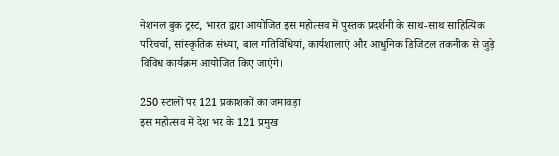नेशनल बुक ट्रस्ट, भारत द्वारा आयोजित इस महोत्सव में पुस्तक प्रदर्शनी के साथ-साथ साहित्यिक परिचर्चा, सांस्कृतिक संध्या, बाल गतिविधियां, कार्यशालाएं और आधुनिक डिजिटल तकनीक से जुड़े विविध कार्यक्रम आयोजित किए जाएंगे।

250 स्टालों पर 121 प्रकाशकों का जमावड़ा
इस महोत्सव में देश भर के 121 प्रमुख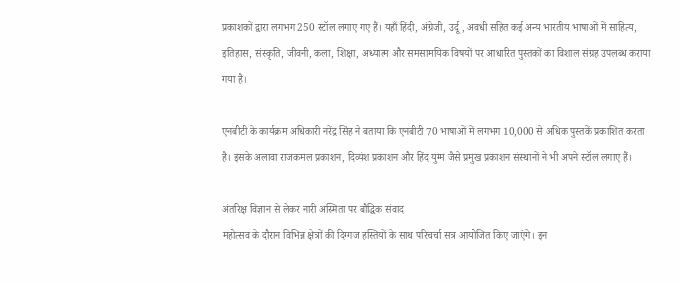प्रकाशकों द्वारा लगभग 250 स्टॉल लगाए गए हैं। यहाँ हिंदी, अंग्रेजी, उर्दू, अवधी सहित कई अन्य भारतीय भाषाओं में साहित्य, इतिहास, संस्कृति, जीवनी, कला, शिक्षा, अध्यात्म और समसामयिक विषयों पर आधारित पुस्तकों का विशाल संग्रह उपलब्ध कराया गया है।

एनबीटी के कार्यक्रम अधिकारी नरेंद्र सिंह ने बताया कि एनबीटी 70 भाषाओं में लगभग 10,000 से अधिक पुस्तकें प्रकाशित करता है। इसके अलावा राजकमल प्रकाशन, दिव्यंश प्रकाशन और हिंद युग्म जैसे प्रमुख प्रकाशन संस्थानों ने भी अपने स्टॉल लगाए हैं।

अंतरिक्ष विज्ञान से लेकर नारी अस्मिता पर बौद्धिक संवाद
महोत्सव के दौरान विभिन्न क्षेत्रों की दिग्गज हस्तियों के साथ परिचर्चा सत्र आयोजित किए जाएंगे। इन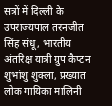सत्रों में दिल्ली के उपराज्यपाल तरनजीत सिंह संधू, भारतीय अंतरिक्ष यात्री ग्रुप कैप्टन शुभांशु शुक्ला, प्रख्यात लोक गायिका मालिनी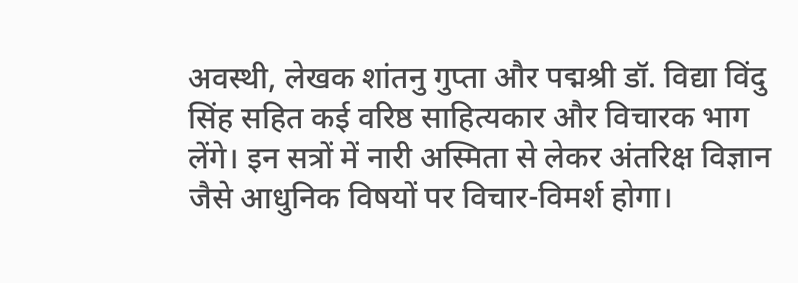अवस्थी, लेखक शांतनु गुप्ता और पद्मश्री डॉ. विद्या विंदु सिंह सहित कई वरिष्ठ साहित्यकार और विचारक भाग लेंगे। इन सत्रों में नारी अस्मिता से लेकर अंतरिक्ष विज्ञान जैसे आधुनिक विषयों पर विचार-विमर्श होगा।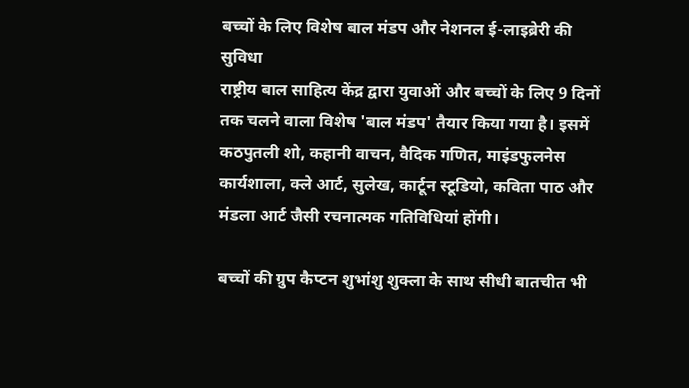बच्चों के लिए विशेष बाल मंडप और नेशनल ई-लाइब्रेरी की सुविधा
राष्ट्रीय बाल साहित्य केंद्र द्वारा युवाओं और बच्चों के लिए 9 दिनों तक चलने वाला विशेष 'बाल मंडप' तैयार किया गया है। इसमें कठपुतली शो, कहानी वाचन, वैदिक गणित, माइंडफुलनेस कार्यशाला, क्ले आर्ट, सुलेख, कार्टून स्टूडियो, कविता पाठ और मंडला आर्ट जैसी रचनात्मक गतिविधियां होंगी।

बच्चों की ग्रुप कैप्टन शुभांशु शुक्ला के साथ सीधी बातचीत भी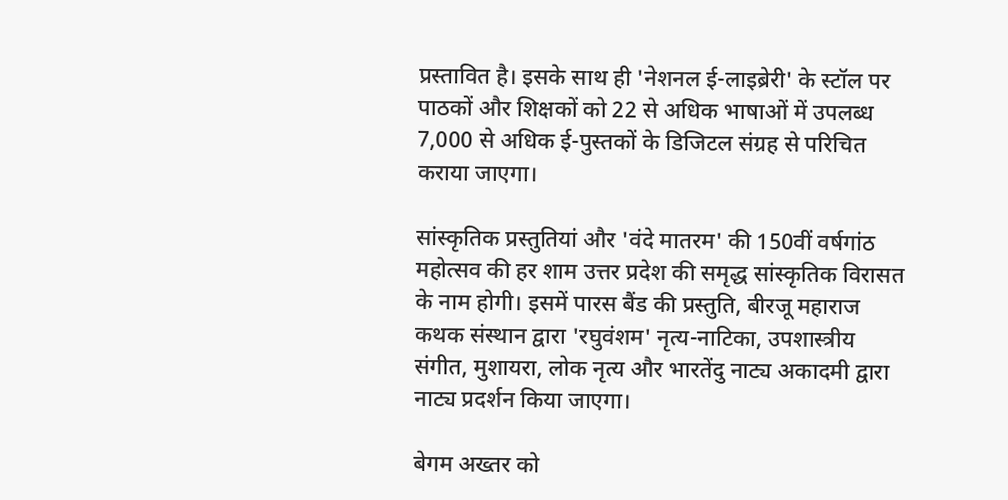प्रस्तावित है। इसके साथ ही 'नेशनल ई-लाइब्रेरी' के स्टॉल पर पाठकों और शिक्षकों को 22 से अधिक भाषाओं में उपलब्ध 7,000 से अधिक ई-पुस्तकों के डिजिटल संग्रह से परिचित कराया जाएगा।

सांस्कृतिक प्रस्तुतियां और 'वंदे मातरम' की 150वीं वर्षगांठ
महोत्सव की हर शाम उत्तर प्रदेश की समृद्ध सांस्कृतिक विरासत के नाम होगी। इसमें पारस बैंड की प्रस्तुति, बीरजू महाराज कथक संस्थान द्वारा 'रघुवंशम' नृत्य-नाटिका, उपशास्त्रीय संगीत, मुशायरा, लोक नृत्य और भारतेंदु नाट्य अकादमी द्वारा नाट्य प्रदर्शन किया जाएगा।

बेगम अख्तर को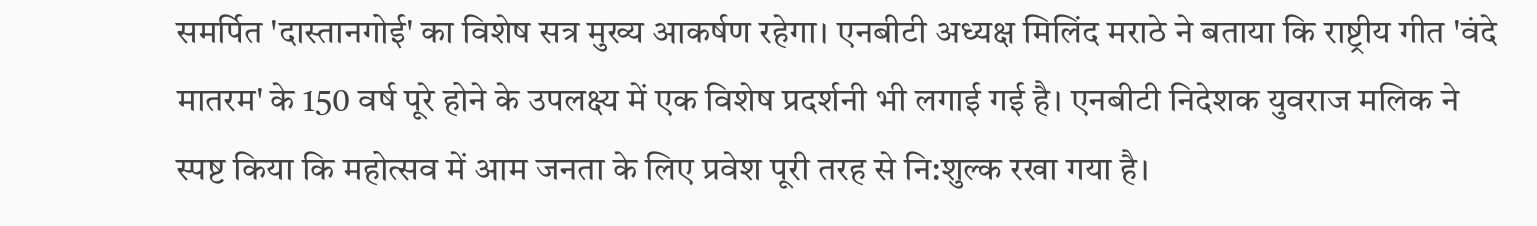समर्पित 'दास्तानगोई' का विशेष सत्र मुख्य आकर्षण रहेगा। एनबीटी अध्यक्ष मिलिंद मराठे ने बताया कि राष्ट्रीय गीत 'वंदे मातरम' के 150 वर्ष पूरे होने के उपलक्ष्य में एक विशेष प्रदर्शनी भी लगाई गई है। एनबीटी निदेशक युवराज मलिक ने स्पष्ट किया कि महोत्सव में आम जनता के लिए प्रवेश पूरी तरह से नि:शुल्क रखा गया है।